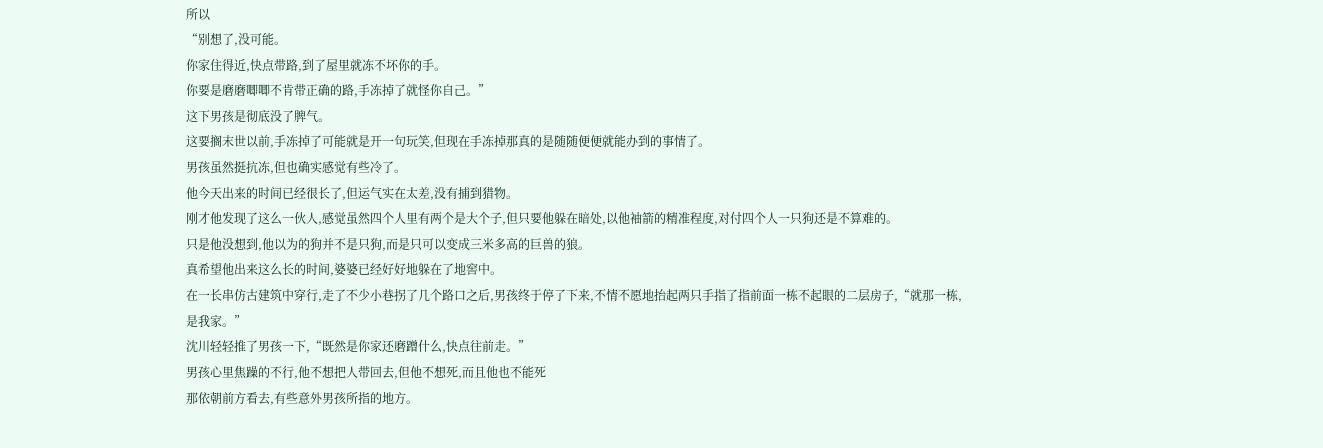所以
“别想了,没可能。
你家住得近,快点带路,到了屋里就冻不坏你的手。
你要是磨磨唧唧不肯带正确的路,手冻掉了就怪你自己。”
这下男孩是彻底没了脾气。
这要搁末世以前,手冻掉了可能就是开一句玩笑,但现在手冻掉那真的是随随便便就能办到的事情了。
男孩虽然挺抗冻,但也确实感觉有些冷了。
他今天出来的时间已经很长了,但运气实在太差,没有捕到猎物。
刚才他发现了这么一伙人,感觉虽然四个人里有两个是大个子,但只要他躲在暗处,以他袖箭的精准程度,对付四个人一只狗还是不算难的。
只是他没想到,他以为的狗并不是只狗,而是只可以变成三米多高的巨兽的狼。
真希望他出来这么长的时间,婆婆已经好好地躲在了地窖中。
在一长串仿古建筑中穿行,走了不少小巷拐了几个路口之后,男孩终于停了下来,不情不愿地抬起两只手指了指前面一栋不起眼的二层房子,“就那一栋,是我家。”
沈川轻轻推了男孩一下,“既然是你家还磨蹭什么,快点往前走。”
男孩心里焦躁的不行,他不想把人带回去,但他不想死,而且他也不能死
那依朝前方看去,有些意外男孩所指的地方。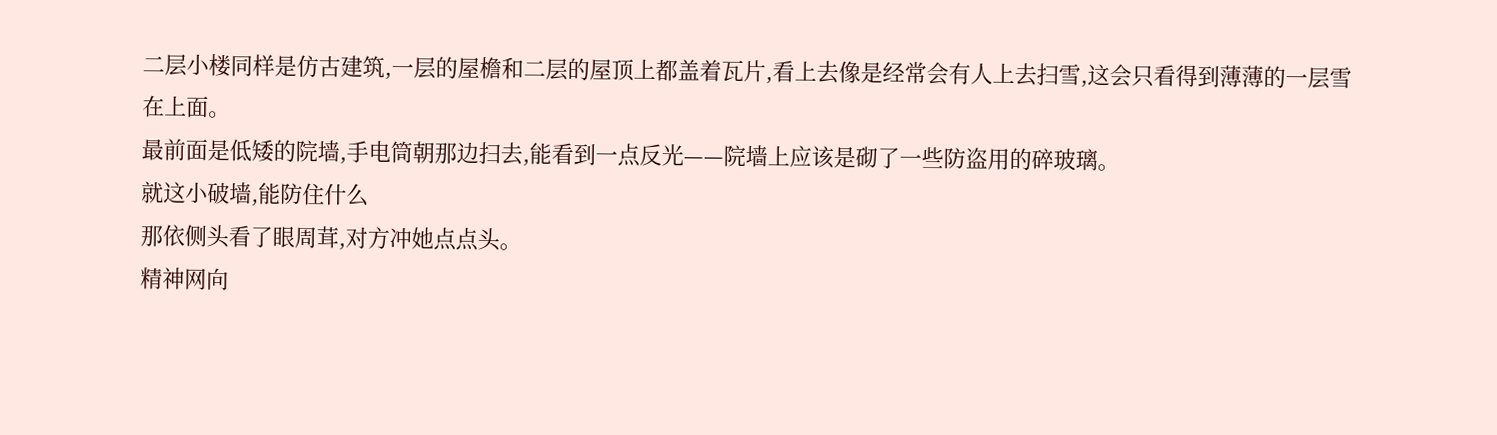二层小楼同样是仿古建筑,一层的屋檐和二层的屋顶上都盖着瓦片,看上去像是经常会有人上去扫雪,这会只看得到薄薄的一层雪在上面。
最前面是低矮的院墙,手电筒朝那边扫去,能看到一点反光——院墙上应该是砌了一些防盗用的碎玻璃。
就这小破墙,能防住什么
那依侧头看了眼周茸,对方冲她点点头。
精神网向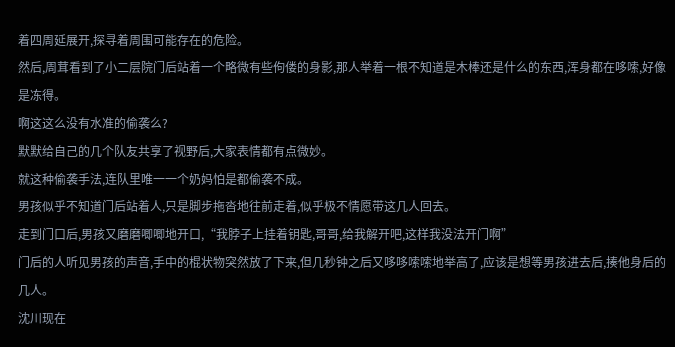着四周延展开,探寻着周围可能存在的危险。
然后,周茸看到了小二层院门后站着一个略微有些佝偻的身影,那人举着一根不知道是木棒还是什么的东西,浑身都在哆嗦,好像是冻得。
啊这这么没有水准的偷袭么?
默默给自己的几个队友共享了视野后,大家表情都有点微妙。
就这种偷袭手法,连队里唯一一个奶妈怕是都偷袭不成。
男孩似乎不知道门后站着人,只是脚步拖沓地往前走着,似乎极不情愿带这几人回去。
走到门口后,男孩又磨磨唧唧地开口,“我脖子上挂着钥匙,哥哥,给我解开吧,这样我没法开门啊”
门后的人听见男孩的声音,手中的棍状物突然放了下来,但几秒钟之后又哆哆嗦嗦地举高了,应该是想等男孩进去后,揍他身后的几人。
沈川现在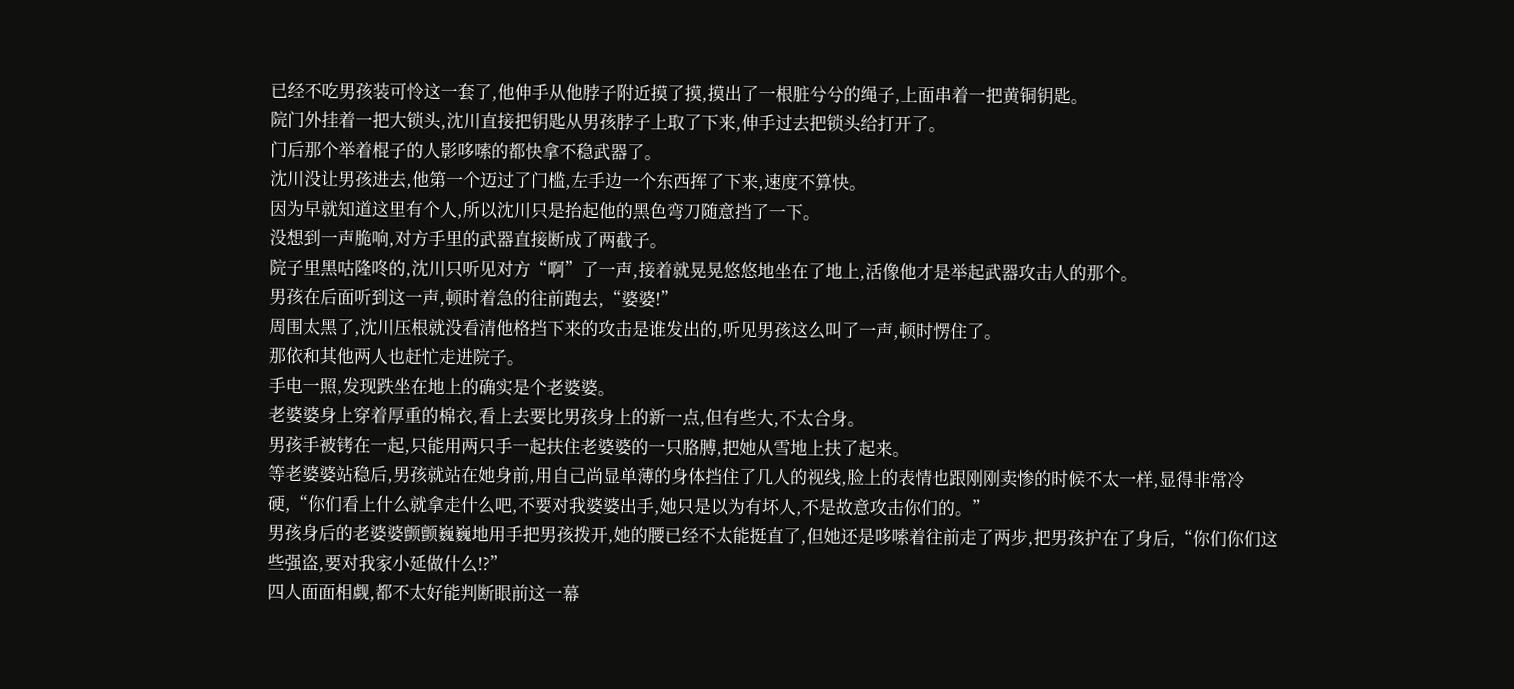已经不吃男孩装可怜这一套了,他伸手从他脖子附近摸了摸,摸出了一根脏兮兮的绳子,上面串着一把黄铜钥匙。
院门外挂着一把大锁头,沈川直接把钥匙从男孩脖子上取了下来,伸手过去把锁头给打开了。
门后那个举着棍子的人影哆嗦的都快拿不稳武器了。
沈川没让男孩进去,他第一个迈过了门槛,左手边一个东西挥了下来,速度不算快。
因为早就知道这里有个人,所以沈川只是抬起他的黑色弯刀随意挡了一下。
没想到一声脆响,对方手里的武器直接断成了两截子。
院子里黑咕隆咚的,沈川只听见对方“啊”了一声,接着就晃晃悠悠地坐在了地上,活像他才是举起武器攻击人的那个。
男孩在后面听到这一声,顿时着急的往前跑去,“婆婆!”
周围太黑了,沈川压根就没看清他格挡下来的攻击是谁发出的,听见男孩这么叫了一声,顿时愣住了。
那依和其他两人也赶忙走进院子。
手电一照,发现跌坐在地上的确实是个老婆婆。
老婆婆身上穿着厚重的棉衣,看上去要比男孩身上的新一点,但有些大,不太合身。
男孩手被铐在一起,只能用两只手一起扶住老婆婆的一只胳膊,把她从雪地上扶了起来。
等老婆婆站稳后,男孩就站在她身前,用自己尚显单薄的身体挡住了几人的视线,脸上的表情也跟刚刚卖惨的时候不太一样,显得非常冷硬,“你们看上什么就拿走什么吧,不要对我婆婆出手,她只是以为有坏人,不是故意攻击你们的。”
男孩身后的老婆婆颤颤巍巍地用手把男孩拨开,她的腰已经不太能挺直了,但她还是哆嗦着往前走了两步,把男孩护在了身后,“你们你们这些强盗,要对我家小延做什么!?”
四人面面相觑,都不太好能判断眼前这一幕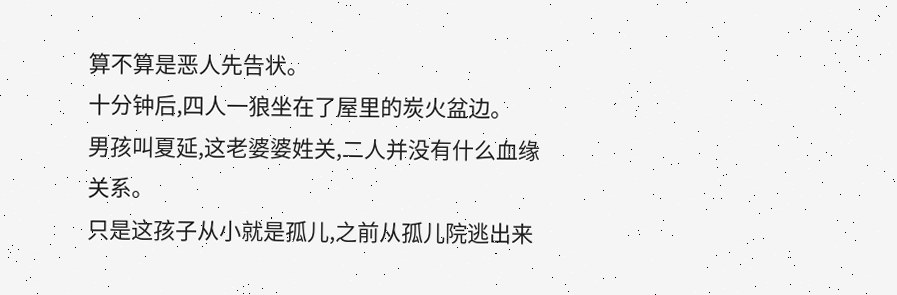算不算是恶人先告状。
十分钟后,四人一狼坐在了屋里的炭火盆边。
男孩叫夏延,这老婆婆姓关,二人并没有什么血缘关系。
只是这孩子从小就是孤儿,之前从孤儿院逃出来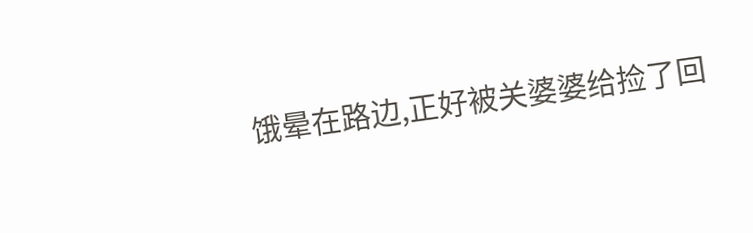饿晕在路边,正好被关婆婆给捡了回